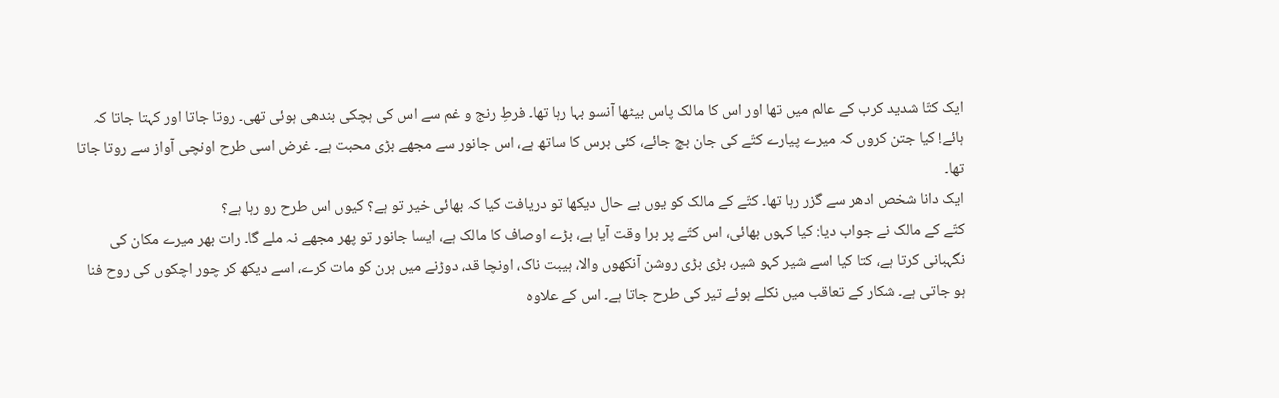ایک کتّا شدید کرب کے عالم میں تھا اور اس کا مالک پاس بیٹھا آنسو بہا رہا تھا۔ فرطِ رنج و غم سے اس کی ہچکی بندھی ہوئی تھی۔ روتا جاتا اور کہتا جاتا کہ ہائے! کیا جتن کروں کہ میرے پیارے کتّے کی جان بچ جائے، کئی برس کا ساتھ ہے، اس جانور سے مجھے بڑی محبت ہے۔ غرض اسی طرح اونچی آواز سے روتا جاتا تھا۔
ایک دانا شخص ادھر سے گزر رہا تھا۔ کتّے کے مالک کو یوں بے حال دیکھا تو دریافت کیا کہ بھائی خیر تو ہے؟ کیوں اس طرح رو رہا ہے؟
کتّے کے مالک نے جواب دیا: کیا کہوں بھائی، اس کتّے پر برا وقت آیا ہے، بڑے اوصاف کا مالک ہے، ایسا جانور تو پھر مجھے نہ ملے گا۔ رات بھر میرے مکان کی نگہبانی کرتا ہے، کتا کیا اسے شیر کہو شیر، بڑی بڑی روشن آنکھوں والا، ہیبت ناک، اونچا قد، دوڑنے میں ہرن کو مات کرے، اسے دیکھ کر چور اچکوں کی روح فنا ہو جاتی ہے۔ شکار کے تعاقب میں نکلے ہوئے تیر کی طرح جاتا ہے۔ اس کے علاوہ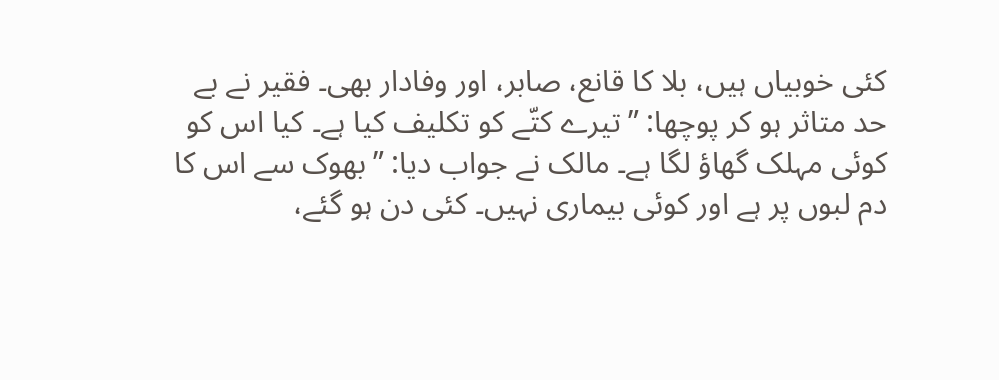کئی خوبیاں ہیں، بلا کا قانع، صابر، اور وفادار بھی۔ فقیر نے بے حد متاثر ہو کر پوچھا: ”تیرے کتّے کو تکلیف کیا ہے۔ کیا اس کو کوئی مہلک گھاؤ لگا ہے۔ مالک نے جواب دیا: ”بھوک سے اس کا دم لبوں پر ہے اور کوئی بیماری نہیں۔ کئی دن ہو گئے،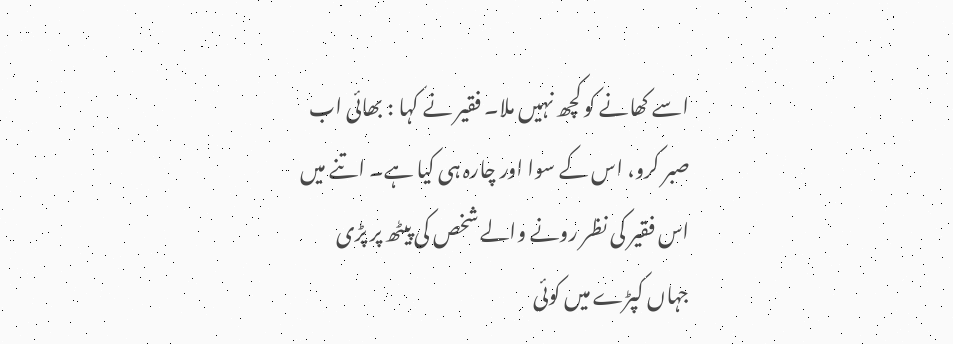اسے کھانے کو کچھ نہیں ملا۔ فقیر نے کہا : بھائی اب صبر کرو، اس کے سوا اور چارہ ہی کیا ہے۔ اتنے میں اس فقیر کی نظر رونے والے شخص کی پیٹھ پر پڑی جہاں کپڑے میں کوئی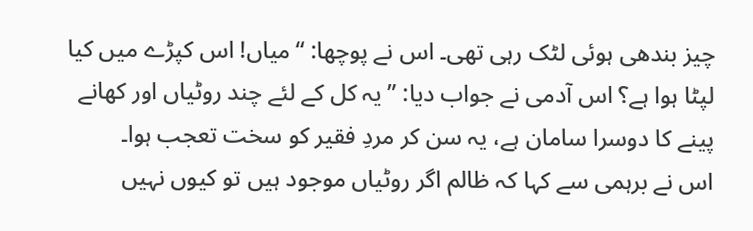چیز بندھی ہوئی لٹک رہی تھی۔ اس نے پوچھا: “میاں! اس کپڑے میں کیا لپٹا ہوا ہے؟ اس آدمی نے جواب دیا: ” یہ کل کے لئے چند روٹیاں اور کھانے پینے کا دوسرا سامان ہے، یہ سن کر مردِ فقیر کو سخت تعجب ہوا۔
اس نے برہمی سے کہا کہ ظالم اگر روٹیاں موجود ہیں تو کیوں نہیں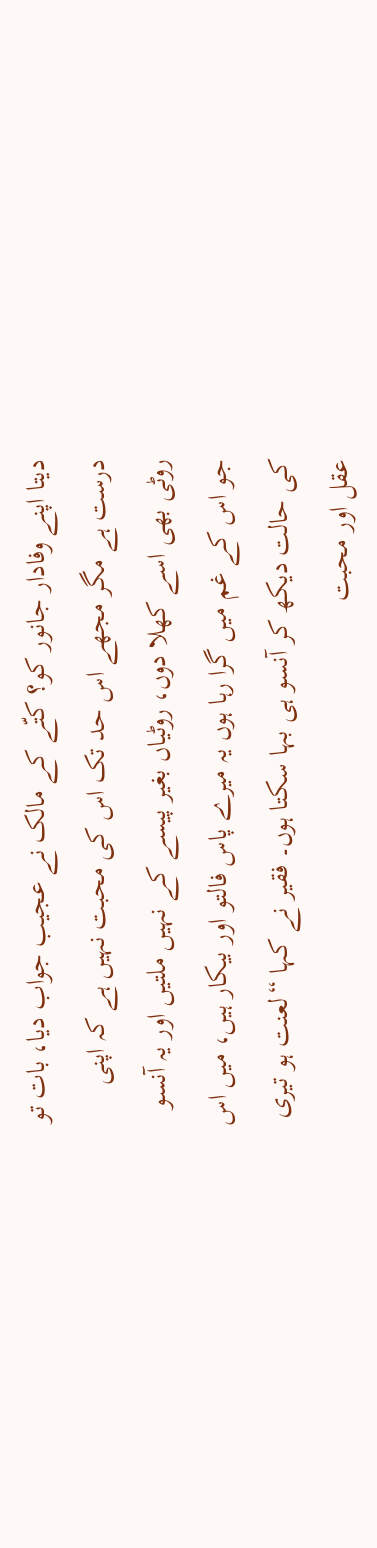دیتا اپنے وفادار جانور کو؟ کتّے کے مالک نے عجیب جواب دیا، بات تو درست ہے مگر مجھے اس حد تک اس کی محبت نہیں ہے کہ اپنی روٹی بھی اسے کھلا دوں، روٹیاں بغیر پیسے کے نہیں ملتیں اور یہ آنسو جو اس کے غم میں گرا رہا ہوں یہ میرے پاس فالتو اور بیکار ہیں، میں اس کی حالت دیکھ کر آنسو ہی بہا سکتا ہوں۔ فقیر نے کہا “لعنت ہو تیری عقل اور محبت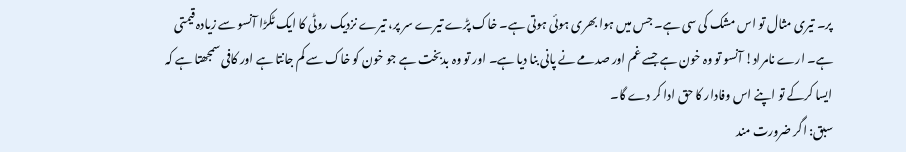پر۔ تیری مثال تو اس مشک کی سی ہے۔ جس میں ہوا بھری ہوئی ہوتی ہے۔ خاک پڑے تیرے سر پر، تیرے نزدیک روٹی کا ایک ٹکڑا آنسو سے زیادہ قیمتی ہے۔ ارے نامراد! آنسو تو وہ خون ہے جسے غم اور صدمے نے پانی بنا دیا ہے۔ اور تو وہ بدبخت ہے جو خون کو خاک سے کم جانتا ہے اور کافی سمجھتا ہے کہ ایسا کرکے تو اپنے اس وفادار کا حق ادا کر دے گا۔
سبق: اگر ضرورت مند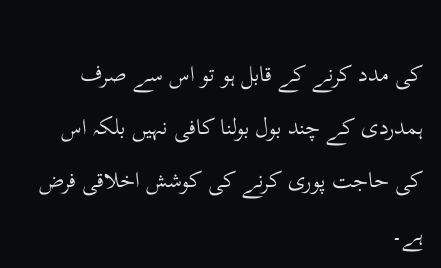کی مدد کرنے کے قابل ہو تو اس سے صرف ہمدردی کے چند بول بولنا کافی نہیں بلکہ اس کی حاجت پوری کرنے کی کوشش اخلاقی فرض ہے۔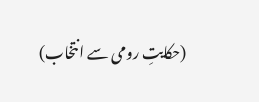(حکایتِ رومی سے انتخاب)